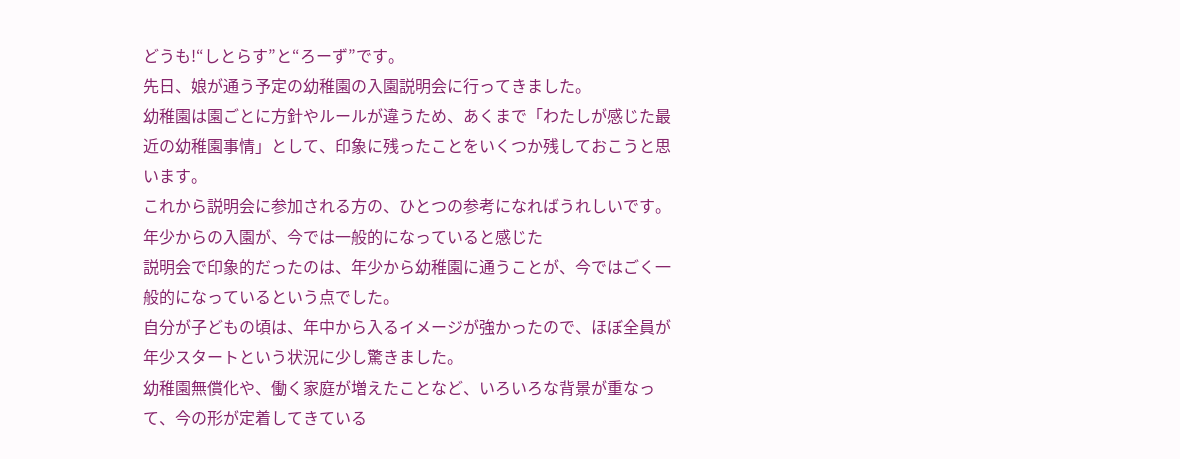どうも!“しとらす”と“ろーず”です。
先日、娘が通う予定の幼稚園の入園説明会に行ってきました。
幼稚園は園ごとに方針やルールが違うため、あくまで「わたしが感じた最近の幼稚園事情」として、印象に残ったことをいくつか残しておこうと思います。
これから説明会に参加される方の、ひとつの参考になればうれしいです。
年少からの入園が、今では一般的になっていると感じた
説明会で印象的だったのは、年少から幼稚園に通うことが、今ではごく一般的になっているという点でした。
自分が子どもの頃は、年中から入るイメージが強かったので、ほぼ全員が年少スタートという状況に少し驚きました。
幼稚園無償化や、働く家庭が増えたことなど、いろいろな背景が重なって、今の形が定着してきている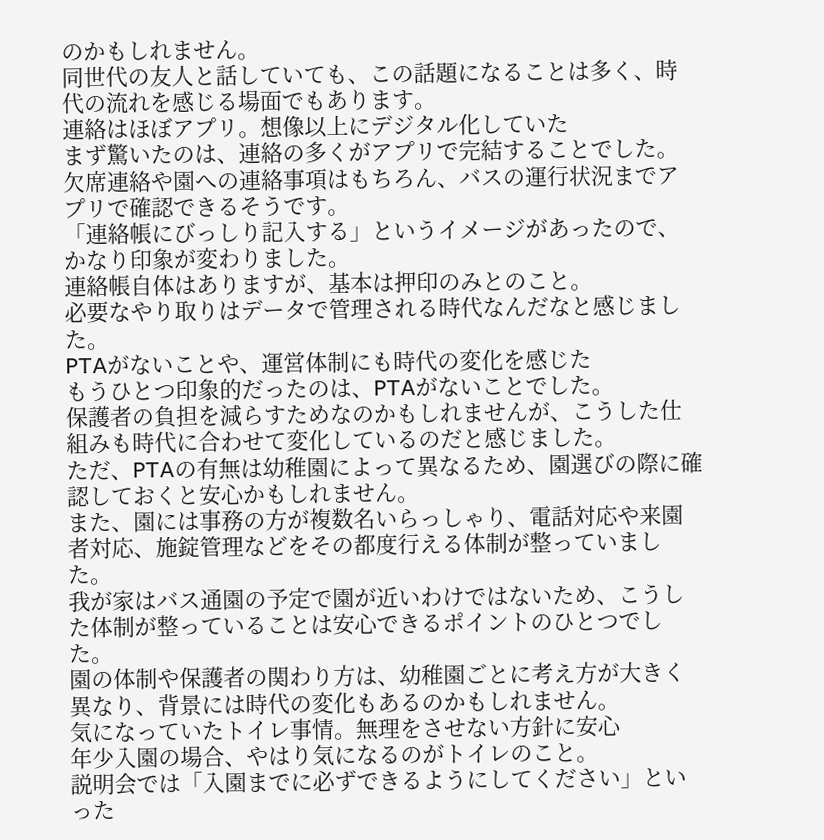のかもしれません。
同世代の友人と話していても、この話題になることは多く、時代の流れを感じる場面でもあります。
連絡はほぼアプリ。想像以上にデジタル化していた
まず驚いたのは、連絡の多くがアプリで完結することでした。
欠席連絡や園への連絡事項はもちろん、バスの運行状況までアプリで確認できるそうです。
「連絡帳にびっしり記入する」というイメージがあったので、かなり印象が変わりました。
連絡帳自体はありますが、基本は押印のみとのこと。
必要なやり取りはデータで管理される時代なんだなと感じました。
PTAがないことや、運営体制にも時代の変化を感じた
もうひとつ印象的だったのは、PTAがないことでした。
保護者の負担を減らすためなのかもしれませんが、こうした仕組みも時代に合わせて変化しているのだと感じました。
ただ、PTAの有無は幼稚園によって異なるため、園選びの際に確認しておくと安心かもしれません。
また、園には事務の方が複数名いらっしゃり、電話対応や来園者対応、施錠管理などをその都度行える体制が整っていました。
我が家はバス通園の予定で園が近いわけではないため、こうした体制が整っていることは安心できるポイントのひとつでした。
園の体制や保護者の関わり方は、幼稚園ごとに考え方が大きく異なり、背景には時代の変化もあるのかもしれません。
気になっていたトイレ事情。無理をさせない方針に安心
年少入園の場合、やはり気になるのがトイレのこと。
説明会では「入園までに必ずできるようにしてください」といった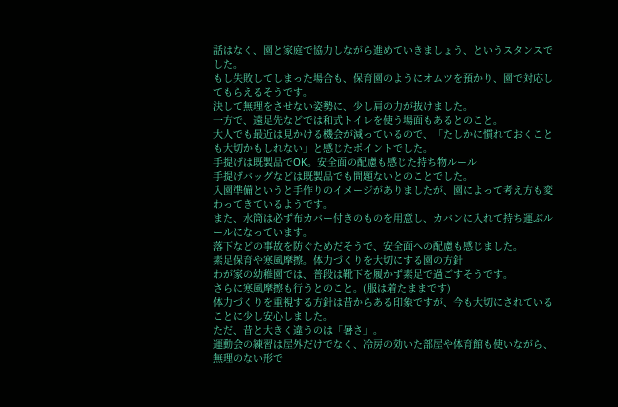話はなく、園と家庭で協力しながら進めていきましょう、というスタンスでした。
もし失敗してしまった場合も、保育園のようにオムツを預かり、園で対応してもらえるそうです。
決して無理をさせない姿勢に、少し肩の力が抜けました。
一方で、遠足先などでは和式トイレを使う場面もあるとのこと。
大人でも最近は見かける機会が減っているので、「たしかに慣れておくことも大切かもしれない」と感じたポイントでした。
手提げは既製品でOK。安全面の配慮も感じた持ち物ルール
手提げバッグなどは既製品でも問題ないとのことでした。
入園準備というと手作りのイメージがありましたが、園によって考え方も変わってきているようです。
また、水筒は必ず布カバー付きのものを用意し、カバンに入れて持ち運ぶルールになっています。
落下などの事故を防ぐためだそうで、安全面への配慮も感じました。
素足保育や寒風摩擦。体力づくりを大切にする園の方針
わが家の幼稚園では、普段は靴下を履かず素足で過ごすそうです。
さらに寒風摩擦も行うとのこと。(服は着たままです)
体力づくりを重視する方針は昔からある印象ですが、今も大切にされていることに少し安心しました。
ただ、昔と大きく違うのは「暑さ」。
運動会の練習は屋外だけでなく、冷房の効いた部屋や体育館も使いながら、無理のない形で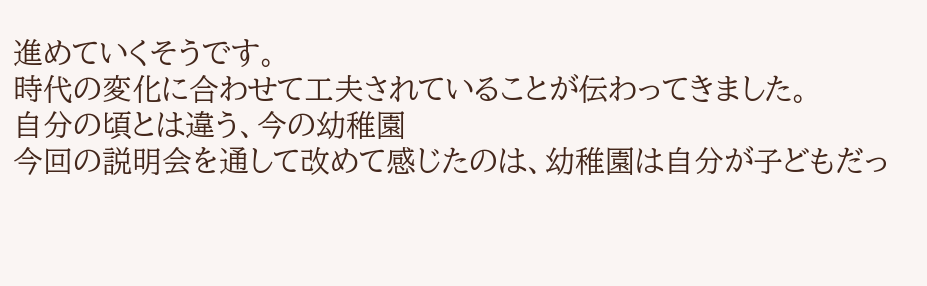進めていくそうです。
時代の変化に合わせて工夫されていることが伝わってきました。
自分の頃とは違う、今の幼稚園
今回の説明会を通して改めて感じたのは、幼稚園は自分が子どもだっ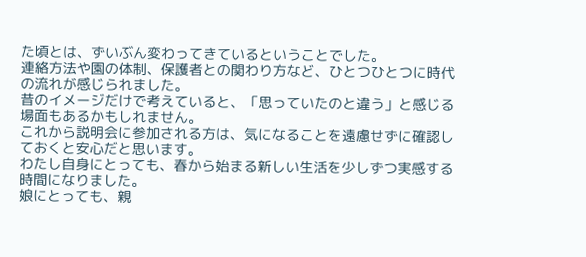た頃とは、ずいぶん変わってきているということでした。
連絡方法や園の体制、保護者との関わり方など、ひとつひとつに時代の流れが感じられました。
昔のイメージだけで考えていると、「思っていたのと違う」と感じる場面もあるかもしれません。
これから説明会に参加される方は、気になることを遠慮せずに確認しておくと安心だと思います。
わたし自身にとっても、春から始まる新しい生活を少しずつ実感する時間になりました。
娘にとっても、親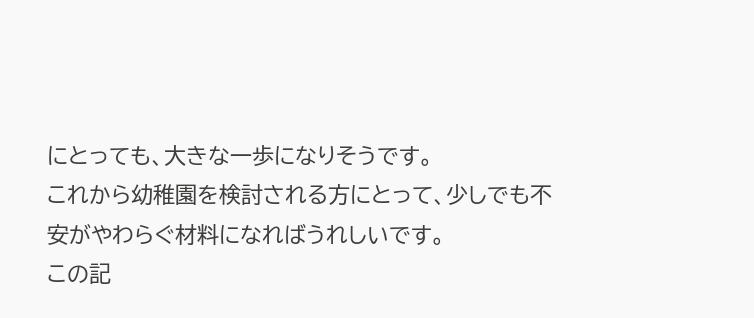にとっても、大きな一歩になりそうです。
これから幼稚園を検討される方にとって、少しでも不安がやわらぐ材料になればうれしいです。
この記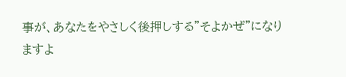事が、あなたをやさしく後押しする”そよかぜ”になりますよ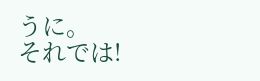うに。
それでは!